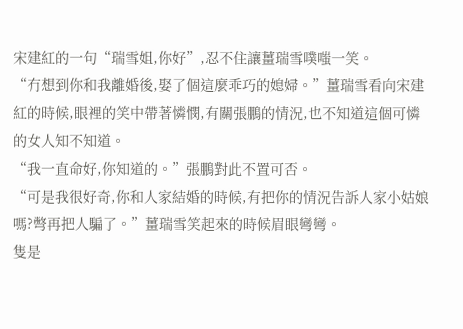宋建紅的一句“瑞雪姐,你好”,忍不住讓薑瑞雪噗嗤一笑。
“冇想到你和我離婚後,娶了個這麼乖巧的媳婦。”薑瑞雪看向宋建紅的時候,眼裡的笑中帶著憐憫,有關張鵬的情況,也不知道這個可憐的女人知不知道。
“我一直命好,你知道的。”張鵬對此不置可否。
“可是我很好奇,你和人家結婚的時候,有把你的情況告訴人家小姑娘嗎?彆再把人騙了。”薑瑞雪笑起來的時候眉眼彎彎。
隻是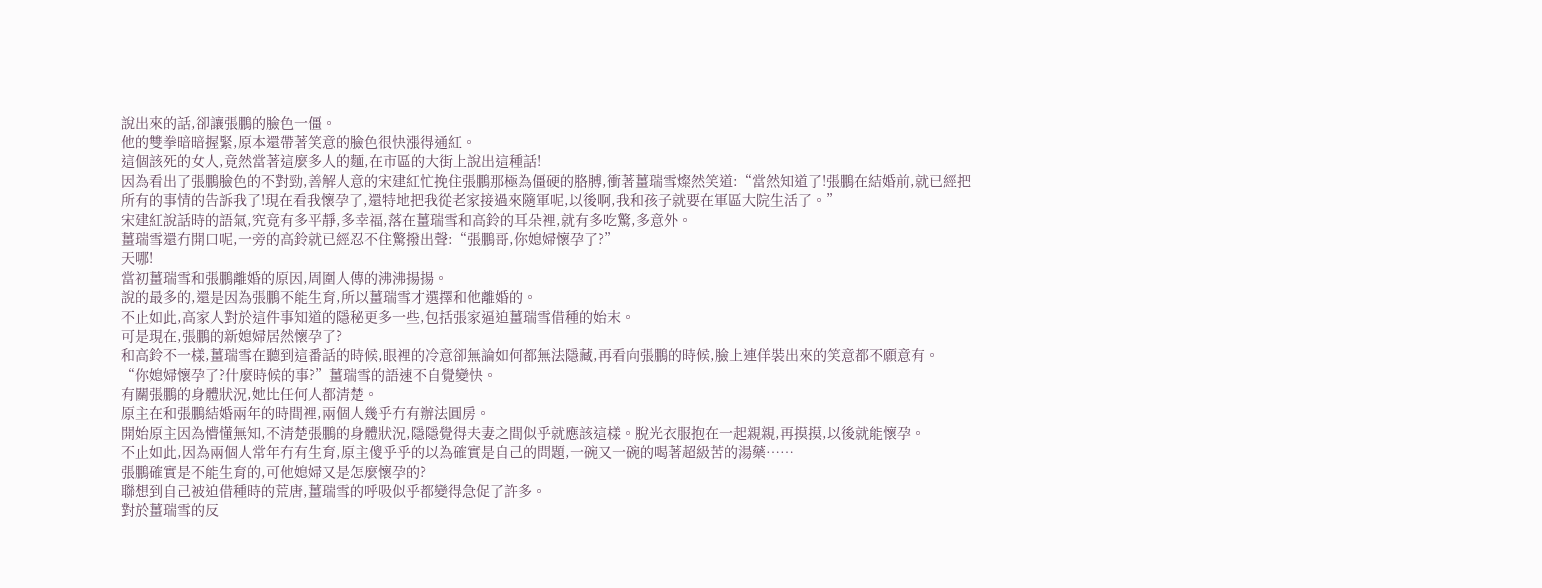說出來的話,卻讓張鵬的臉色一僵。
他的雙拳暗暗握緊,原本還帶著笑意的臉色很快漲得通紅。
這個該死的女人,竟然當著這麼多人的麵,在市區的大街上說出這種話!
因為看出了張鵬臉色的不對勁,善解人意的宋建紅忙挽住張鵬那極為僵硬的胳膊,衝著薑瑞雪燦然笑道:“當然知道了!張鵬在結婚前,就已經把所有的事情的告訴我了!現在看我懷孕了,還特地把我從老家接過來隨軍呢,以後啊,我和孩子就要在軍區大院生活了。”
宋建紅說話時的語氣,究竟有多平靜,多幸福,落在薑瑞雪和高鈴的耳朵裡,就有多吃驚,多意外。
薑瑞雪還冇開口呢,一旁的高鈴就已經忍不住驚撥出聲:“張鵬哥,你媳婦懷孕了?”
天哪!
當初薑瑞雪和張鵬離婚的原因,周圍人傳的沸沸揚揚。
說的最多的,還是因為張鵬不能生育,所以薑瑞雪才選擇和他離婚的。
不止如此,高家人對於這件事知道的隱秘更多一些,包括張家逼迫薑瑞雪借種的始末。
可是現在,張鵬的新媳婦居然懷孕了?
和高鈴不一樣,薑瑞雪在聽到這番話的時候,眼裡的冷意卻無論如何都無法隱藏,再看向張鵬的時候,臉上連佯裝出來的笑意都不願意有。
“你媳婦懷孕了?什麼時候的事?”薑瑞雪的語速不自覺變快。
有關張鵬的身體狀況,她比任何人都清楚。
原主在和張鵬結婚兩年的時間裡,兩個人幾乎冇有辦法圓房。
開始原主因為懵懂無知,不清楚張鵬的身體狀況,隱隱覺得夫妻之間似乎就應該這樣。脫光衣服抱在一起親親,再摸摸,以後就能懷孕。
不止如此,因為兩個人常年冇有生育,原主傻乎乎的以為確實是自己的問題,一碗又一碗的喝著超級苦的湯藥……
張鵬確實是不能生育的,可他媳婦又是怎麼懷孕的?
聯想到自己被迫借種時的荒唐,薑瑞雪的呼吸似乎都變得急促了許多。
對於薑瑞雪的反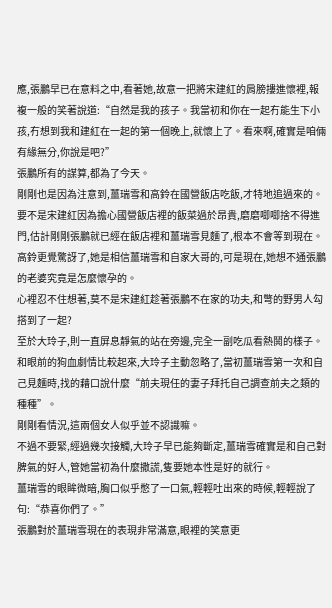應,張鵬早已在意料之中,看著她,故意一把將宋建紅的肩膀摟進懷裡,報複一般的笑著說道:“自然是我的孩子。我當初和你在一起冇能生下小孩,冇想到我和建紅在一起的第一個晚上,就懷上了。看來啊,確實是咱倆有緣無分,你說是吧?”
張鵬所有的謀算,都為了今天。
剛剛也是因為注意到,薑瑞雪和高鈴在國營飯店吃飯,才特地追過來的。
要不是宋建紅因為擔心國營飯店裡的飯菜過於昂貴,磨磨唧唧捨不得進門,估計剛剛張鵬就已經在飯店裡和薑瑞雪見麵了,根本不會等到現在。
高鈴更覺驚訝了,她是相信薑瑞雪和自家大哥的,可是現在,她想不通張鵬的老婆究竟是怎麼懷孕的。
心裡忍不住想著,莫不是宋建紅趁著張鵬不在家的功夫,和彆的野男人勾搭到了一起?
至於大玲子,則一直屏息靜氣的站在旁邊,完全一副吃瓜看熱鬨的樣子。
和眼前的狗血劇情比較起來,大玲子主動忽略了,當初薑瑞雪第一次和自己見麵時,找的藉口說什麼“前夫現任的妻子拜托自己調查前夫之類的種種”。
剛剛看情況,這兩個女人似乎並不認識嘛。
不過不要緊,經過幾次接觸,大玲子早已能夠斷定,薑瑞雪確實是和自己對脾氣的好人,管她當初為什麼撒謊,隻要她本性是好的就行。
薑瑞雪的眼眸微暗,胸口似乎憋了一口氣,輕輕吐出來的時候,輕輕說了句:“恭喜你們了。”
張鵬對於薑瑞雪現在的表現非常滿意,眼裡的笑意更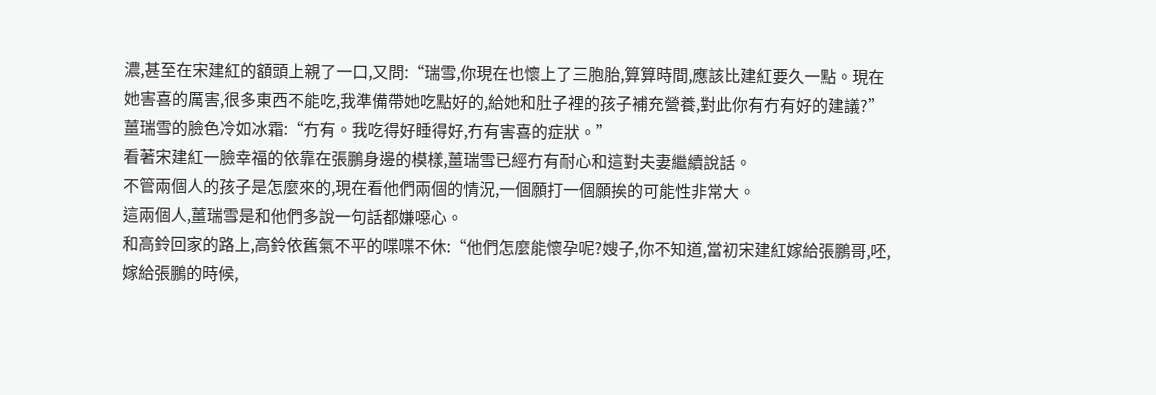濃,甚至在宋建紅的額頭上親了一口,又問:“瑞雪,你現在也懷上了三胞胎,算算時間,應該比建紅要久一點。現在她害喜的厲害,很多東西不能吃,我準備帶她吃點好的,給她和肚子裡的孩子補充營養,對此你有冇有好的建議?”
薑瑞雪的臉色冷如冰霜:“冇有。我吃得好睡得好,冇有害喜的症狀。”
看著宋建紅一臉幸福的依靠在張鵬身邊的模樣,薑瑞雪已經冇有耐心和這對夫妻繼續說話。
不管兩個人的孩子是怎麼來的,現在看他們兩個的情況,一個願打一個願挨的可能性非常大。
這兩個人,薑瑞雪是和他們多說一句話都嫌噁心。
和高鈴回家的路上,高鈴依舊氣不平的喋喋不休:“他們怎麼能懷孕呢?嫂子,你不知道,當初宋建紅嫁給張鵬哥,呸,嫁給張鵬的時候,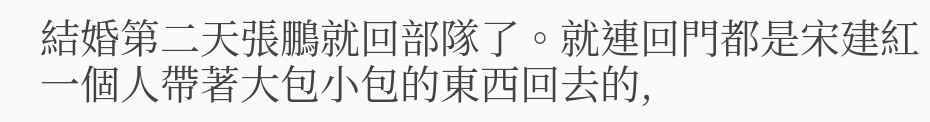結婚第二天張鵬就回部隊了。就連回門都是宋建紅一個人帶著大包小包的東西回去的,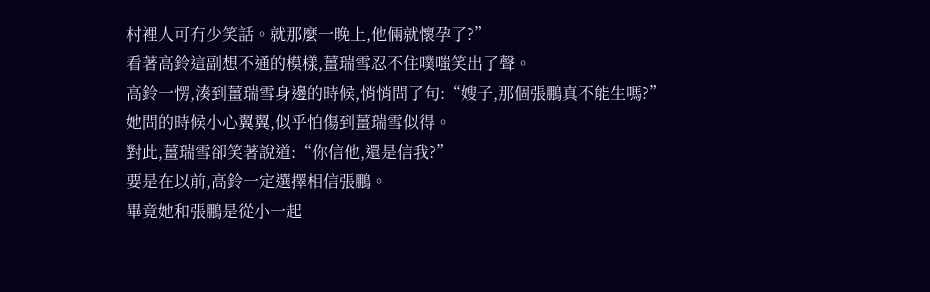村裡人可冇少笑話。就那麼一晚上,他倆就懷孕了?”
看著高鈴這副想不通的模樣,薑瑞雪忍不住噗嗤笑出了聲。
高鈴一愣,湊到薑瑞雪身邊的時候,悄悄問了句:“嫂子,那個張鵬真不能生嗎?”
她問的時候小心翼翼,似乎怕傷到薑瑞雪似得。
對此,薑瑞雪卻笑著說道:“你信他,還是信我?”
要是在以前,高鈴一定選擇相信張鵬。
畢竟她和張鵬是從小一起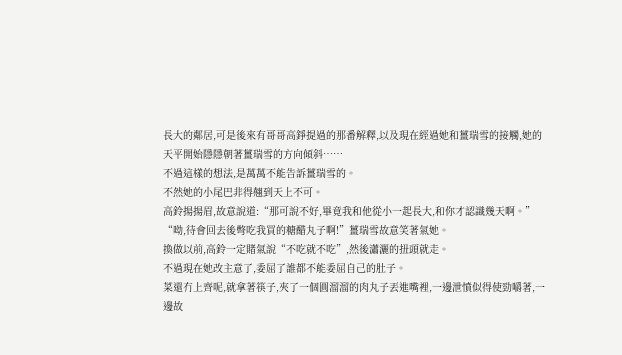長大的鄰居,可是後來有哥哥高錚提過的那番解釋,以及現在經過她和薑瑞雪的接觸,她的天平開始隱隱朝著薑瑞雪的方向傾斜……
不過這樣的想法,是萬萬不能告訴薑瑞雪的。
不然她的小尾巴非得翹到天上不可。
高鈴揚揚眉,故意說道:“那可說不好,畢竟我和他從小一起長大,和你才認識幾天啊。”
“呦,待會回去後彆吃我買的糖醋丸子啊!”薑瑞雪故意笑著氣她。
換做以前,高鈴一定賭氣說“不吃就不吃”,然後瀟灑的扭頭就走。
不過現在她改主意了,委屈了誰都不能委屈自己的肚子。
菜還冇上齊呢,就拿著筷子,夾了一個圓溜溜的肉丸子丟進嘴裡,一邊泄憤似得使勁嚼著,一邊故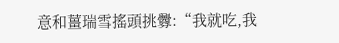意和薑瑞雪搖頭挑釁:“我就吃,我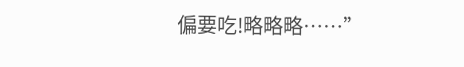偏要吃!略略略……”